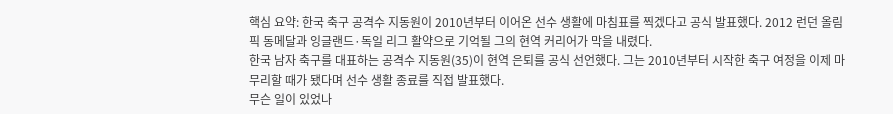핵심 요약: 한국 축구 공격수 지동원이 2010년부터 이어온 선수 생활에 마침표를 찍겠다고 공식 발표했다. 2012 런던 올림픽 동메달과 잉글랜드·독일 리그 활약으로 기억될 그의 현역 커리어가 막을 내렸다.
한국 남자 축구를 대표하는 공격수 지동원(35)이 현역 은퇴를 공식 선언했다. 그는 2010년부터 시작한 축구 여정을 이제 마무리할 때가 됐다며 선수 생활 종료를 직접 발표했다.
무슨 일이 있었나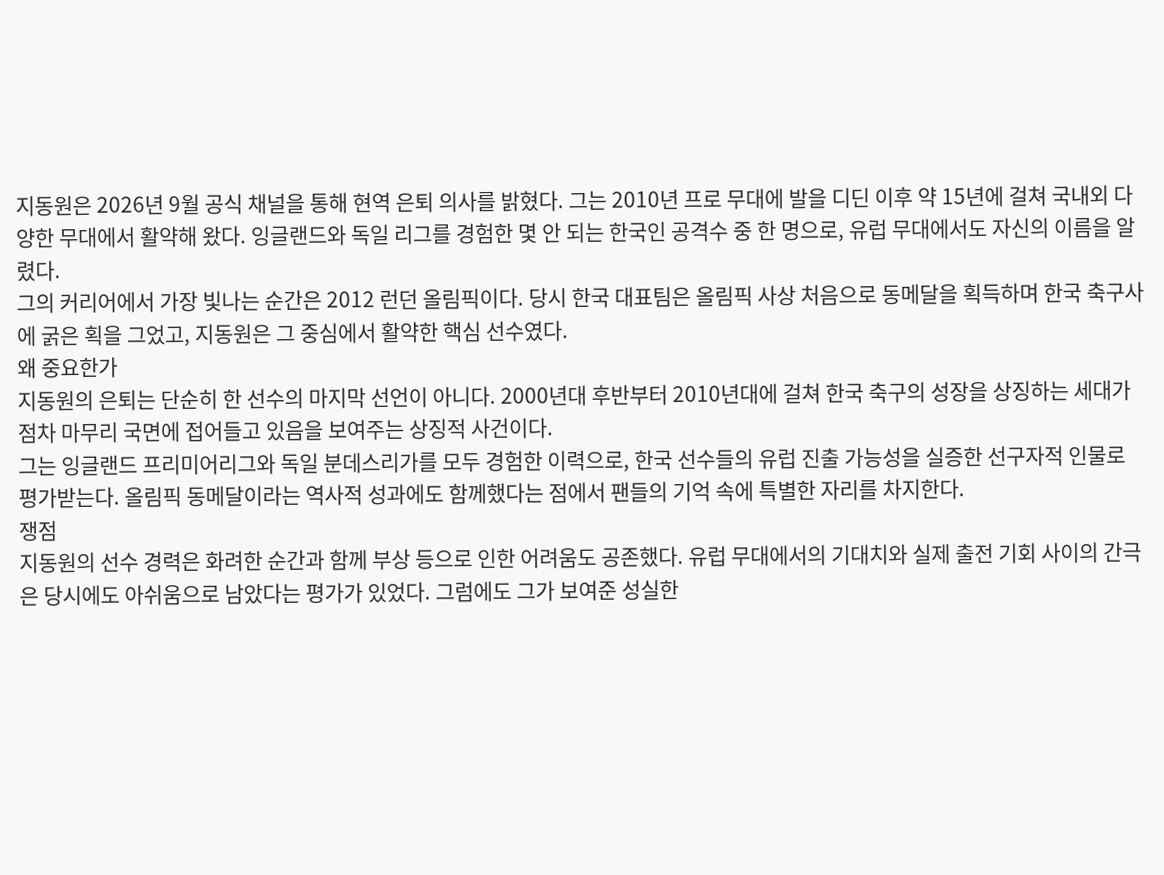지동원은 2026년 9월 공식 채널을 통해 현역 은퇴 의사를 밝혔다. 그는 2010년 프로 무대에 발을 디딘 이후 약 15년에 걸쳐 국내외 다양한 무대에서 활약해 왔다. 잉글랜드와 독일 리그를 경험한 몇 안 되는 한국인 공격수 중 한 명으로, 유럽 무대에서도 자신의 이름을 알렸다.
그의 커리어에서 가장 빛나는 순간은 2012 런던 올림픽이다. 당시 한국 대표팀은 올림픽 사상 처음으로 동메달을 획득하며 한국 축구사에 굵은 획을 그었고, 지동원은 그 중심에서 활약한 핵심 선수였다.
왜 중요한가
지동원의 은퇴는 단순히 한 선수의 마지막 선언이 아니다. 2000년대 후반부터 2010년대에 걸쳐 한국 축구의 성장을 상징하는 세대가 점차 마무리 국면에 접어들고 있음을 보여주는 상징적 사건이다.
그는 잉글랜드 프리미어리그와 독일 분데스리가를 모두 경험한 이력으로, 한국 선수들의 유럽 진출 가능성을 실증한 선구자적 인물로 평가받는다. 올림픽 동메달이라는 역사적 성과에도 함께했다는 점에서 팬들의 기억 속에 특별한 자리를 차지한다.
쟁점
지동원의 선수 경력은 화려한 순간과 함께 부상 등으로 인한 어려움도 공존했다. 유럽 무대에서의 기대치와 실제 출전 기회 사이의 간극은 당시에도 아쉬움으로 남았다는 평가가 있었다. 그럼에도 그가 보여준 성실한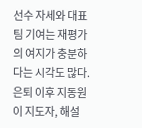선수 자세와 대표팀 기여는 재평가의 여지가 충분하다는 시각도 많다.
은퇴 이후 지동원이 지도자, 해설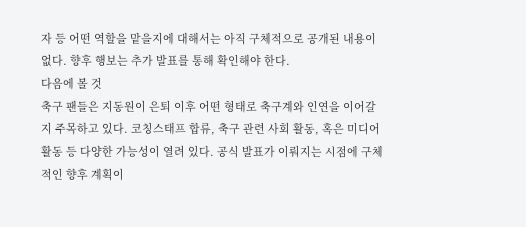자 등 어떤 역할을 맡을지에 대해서는 아직 구체적으로 공개된 내용이 없다. 향후 행보는 추가 발표를 통해 확인해야 한다.
다음에 볼 것
축구 팬들은 지동원이 은퇴 이후 어떤 형태로 축구계와 인연을 이어갈지 주목하고 있다. 코칭스태프 합류, 축구 관련 사회 활동, 혹은 미디어 활동 등 다양한 가능성이 열려 있다. 공식 발표가 이뤄지는 시점에 구체적인 향후 계획이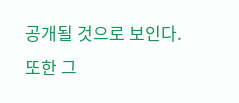공개될 것으로 보인다.
또한 그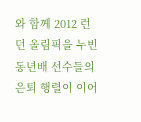와 함께 2012 런던 올림픽을 누빈 동년배 선수들의 은퇴 행렬이 이어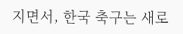지면서, 한국 축구는 새로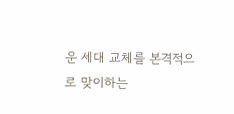운 세대 교체를 본격적으로 맞이하는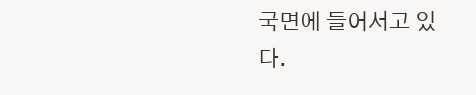국면에 들어서고 있다.